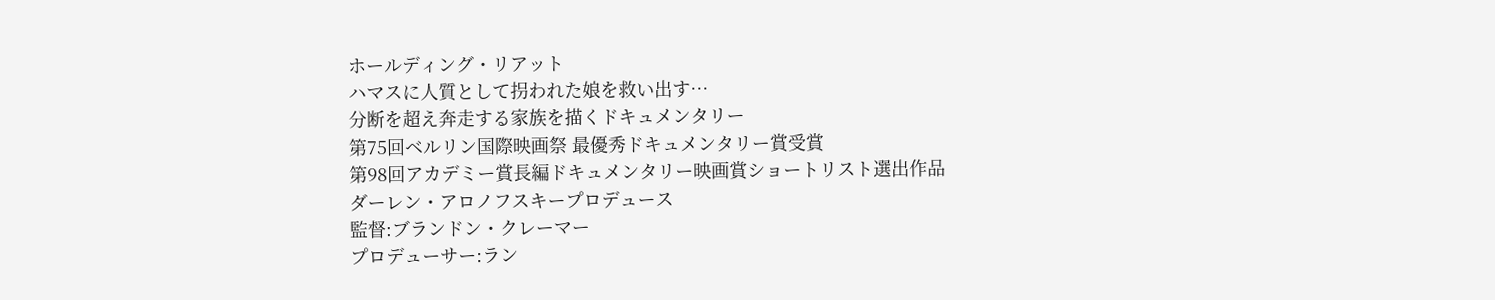ホールディング・リアット
ハマスに人質として拐われた娘を救い出す…
分断を超え奔走する家族を描くドキュメンタリー
第75回ベルリン国際映画祭 最優秀ドキュメンタリー賞受賞
第98回アカデミー賞長編ドキュメンタリー映画賞ショートリスト選出作品
ダーレン・アロノフスキープロデュース
監督:ブランドン・クレーマー
プロデューサー:ラン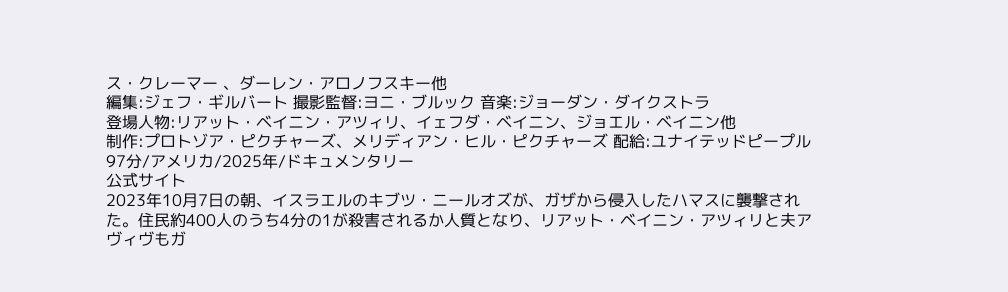ス・クレーマー 、ダーレン・アロノフスキー他
編集:ジェフ・ギルバート 撮影監督:ヨニ・ブルック 音楽:ジョーダン・ダイクストラ
登場人物:リアット・ベイニン・アツィリ、イェフダ・ベイニン、ジョエル・ベイニン他
制作:プロトゾア・ピクチャーズ、メリディアン・ヒル・ピクチャーズ 配給:ユナイテッドピープル
97分/アメリカ/2025年/ドキュメンタリー
公式サイト
2023年10月7日の朝、イスラエルのキブツ・ニールオズが、ガザから侵入したハマスに襲撃された。住民約400人のうち4分の1が殺害されるか人質となり、リアット・ベイニン・アツィリと夫アヴィヴもガ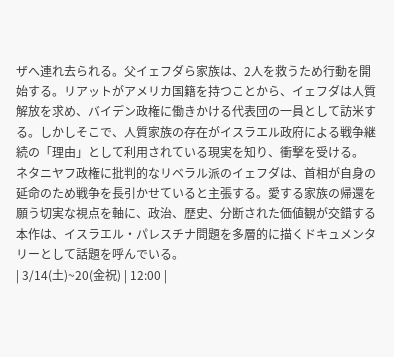ザへ連れ去られる。父イェフダら家族は、2人を救うため行動を開始する。リアットがアメリカ国籍を持つことから、イェフダは人質解放を求め、バイデン政権に働きかける代表団の一員として訪米する。しかしそこで、人質家族の存在がイスラエル政府による戦争継続の「理由」として利用されている現実を知り、衝撃を受ける。 ネタニヤフ政権に批判的なリベラル派のイェフダは、首相が自身の延命のため戦争を長引かせていると主張する。愛する家族の帰還を願う切実な視点を軸に、政治、歴史、分断された価値観が交錯する本作は、イスラエル・パレスチナ問題を多層的に描くドキュメンタリーとして話題を呼んでいる。
| 3/14(土)~20(金祝) | 12:00 |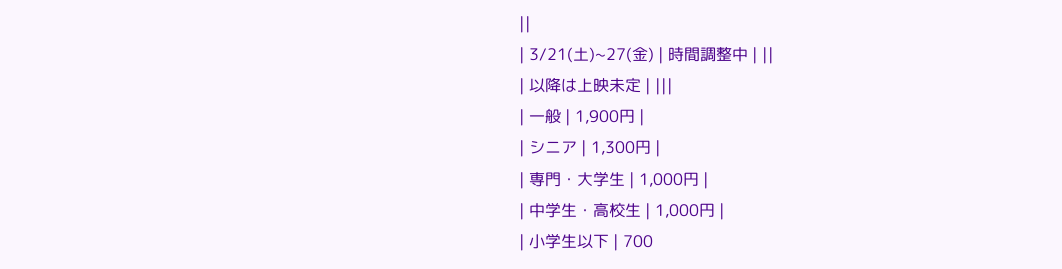||
| 3/21(土)~27(金) | 時間調整中 | ||
| 以降は上映未定 | |||
| 一般 | 1,900円 |
| シニア | 1,300円 |
| 専門・大学生 | 1,000円 |
| 中学生・高校生 | 1,000円 |
| 小学生以下 | 700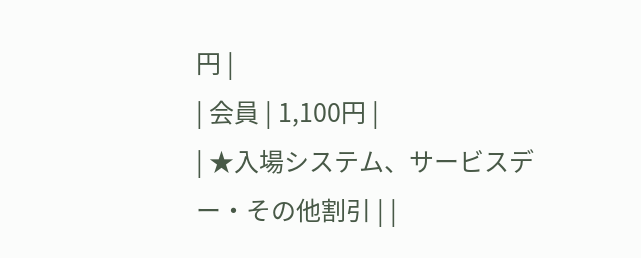円 |
| 会員 | 1,100円 |
| ★入場システム、サービスデー・その他割引 | |